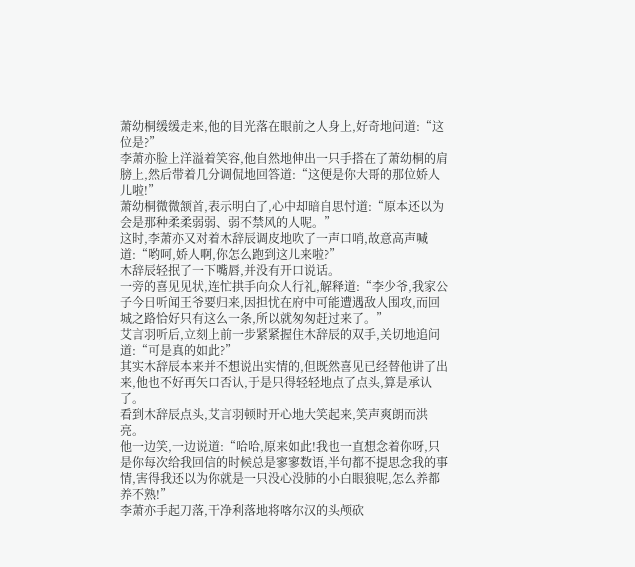萧幼桐缓缓走来,他的目光落在眼前之人身上,好奇地问道:“这位是?”
李萧亦脸上洋溢着笑容,他自然地伸出一只手搭在了萧幼桐的肩膀上,然后带着几分调侃地回答道:“这便是你大哥的那位娇人儿啦!”
萧幼桐微微颔首,表示明白了,心中却暗自思忖道:“原本还以为会是那种柔柔弱弱、弱不禁风的人呢。”
这时,李萧亦又对着木辞辰调皮地吹了一声口哨,故意高声喊道:“哟呵,娇人啊,你怎么跑到这儿来啦?”
木辞辰轻抿了一下嘴唇,并没有开口说话。
一旁的喜见见状,连忙拱手向众人行礼,解释道:“李少爷,我家公子今日听闻王爷要归来,因担忧在府中可能遭遇敌人围攻,而回城之路恰好只有这么一条,所以就匆匆赶过来了。”
艾言羽听后,立刻上前一步紧紧握住木辞辰的双手,关切地追问道:“可是真的如此?”
其实木辞辰本来并不想说出实情的,但既然喜见已经替他讲了出来,他也不好再矢口否认,于是只得轻轻地点了点头,算是承认了。
看到木辞辰点头,艾言羽顿时开心地大笑起来,笑声爽朗而洪亮。
他一边笑,一边说道:“哈哈,原来如此!我也一直想念着你呀,只是你每次给我回信的时候总是寥寥数语,半句都不提思念我的事情,害得我还以为你就是一只没心没肺的小白眼狼呢,怎么养都养不熟!”
李萧亦手起刀落,干净利落地将喀尔汉的头颅砍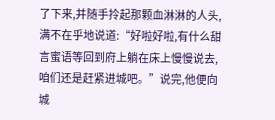了下来,并随手拎起那颗血淋淋的人头,满不在乎地说道:“好啦好啦,有什么甜言蜜语等回到府上躺在床上慢慢说去,咱们还是赶紧进城吧。”说完,他便向城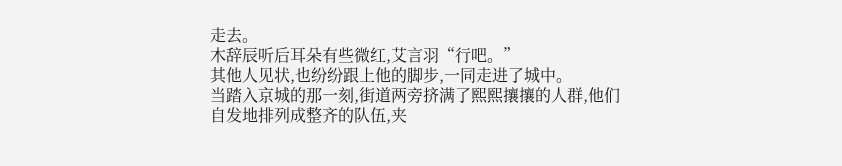走去。
木辞辰听后耳朵有些微红,艾言羽“行吧。”
其他人见状,也纷纷跟上他的脚步,一同走进了城中。
当踏入京城的那一刻,街道两旁挤满了熙熙攘攘的人群,他们自发地排列成整齐的队伍,夹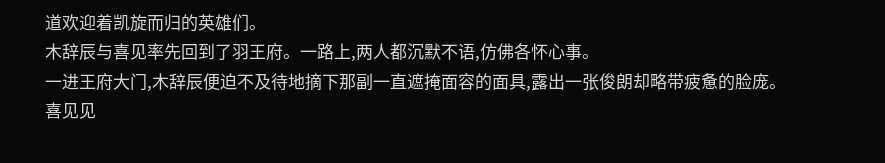道欢迎着凯旋而归的英雄们。
木辞辰与喜见率先回到了羽王府。一路上,两人都沉默不语,仿佛各怀心事。
一进王府大门,木辞辰便迫不及待地摘下那副一直遮掩面容的面具,露出一张俊朗却略带疲惫的脸庞。
喜见见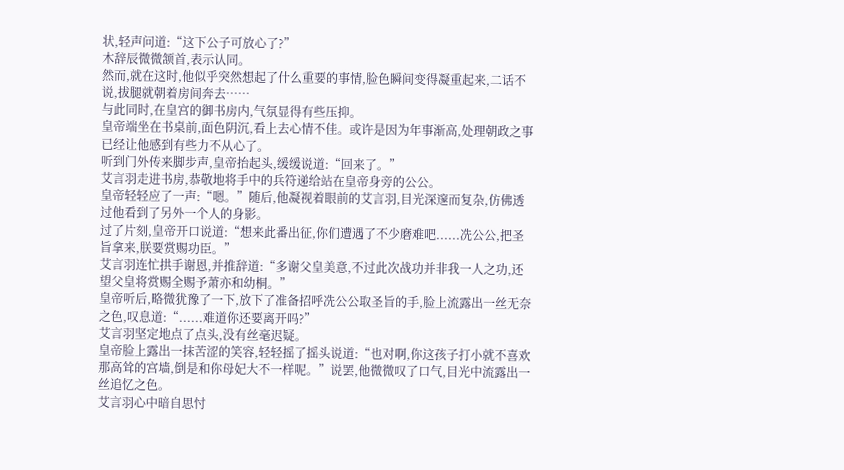状,轻声问道:“这下公子可放心了?”
木辞辰微微颔首,表示认同。
然而,就在这时,他似乎突然想起了什么重要的事情,脸色瞬间变得凝重起来,二话不说,拔腿就朝着房间奔去……
与此同时,在皇宫的御书房内,气氛显得有些压抑。
皇帝端坐在书桌前,面色阴沉,看上去心情不佳。或许是因为年事渐高,处理朝政之事已经让他感到有些力不从心了。
听到门外传来脚步声,皇帝抬起头,缓缓说道:“回来了。”
艾言羽走进书房,恭敬地将手中的兵符递给站在皇帝身旁的公公。
皇帝轻轻应了一声:“嗯。”随后,他凝视着眼前的艾言羽,目光深邃而复杂,仿佛透过他看到了另外一个人的身影。
过了片刻,皇帝开口说道:“想来此番出征,你们遭遇了不少磨难吧......冼公公,把圣旨拿来,朕要赏赐功臣。”
艾言羽连忙拱手谢恩,并推辞道:“多谢父皇美意,不过此次战功并非我一人之功,还望父皇将赏赐全赐予萧亦和幼桐。”
皇帝听后,略微犹豫了一下,放下了准备招呼冼公公取圣旨的手,脸上流露出一丝无奈之色,叹息道:“......难道你还要离开吗?”
艾言羽坚定地点了点头,没有丝毫迟疑。
皇帝脸上露出一抹苦涩的笑容,轻轻摇了摇头说道:“也对啊,你这孩子打小就不喜欢那高耸的宫墙,倒是和你母妃大不一样呢。”说罢,他微微叹了口气,目光中流露出一丝追忆之色。
艾言羽心中暗自思忖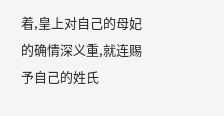着,皇上对自己的母妃的确情深义重,就连赐予自己的姓氏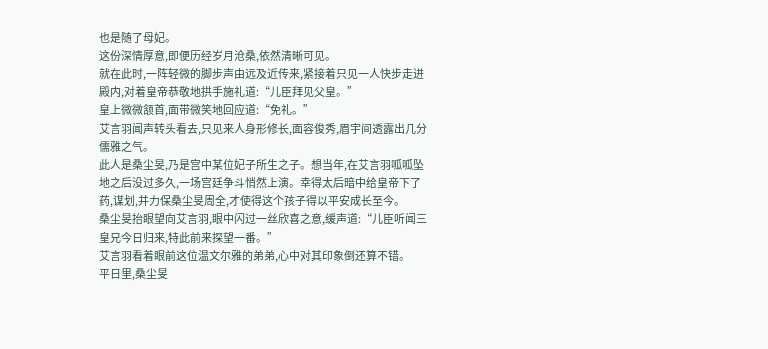也是随了母妃。
这份深情厚意,即便历经岁月沧桑,依然清晰可见。
就在此时,一阵轻微的脚步声由远及近传来,紧接着只见一人快步走进殿内,对着皇帝恭敬地拱手施礼道:“儿臣拜见父皇。”
皇上微微颔首,面带微笑地回应道:“免礼。”
艾言羽闻声转头看去,只见来人身形修长,面容俊秀,眉宇间透露出几分儒雅之气。
此人是桑尘旻,乃是宫中某位妃子所生之子。想当年,在艾言羽呱呱坠地之后没过多久,一场宫廷争斗悄然上演。幸得太后暗中给皇帝下了药,谋划,并力保桑尘旻周全,才使得这个孩子得以平安成长至今。
桑尘旻抬眼望向艾言羽,眼中闪过一丝欣喜之意,缓声道:“儿臣听闻三皇兄今日归来,特此前来探望一番。”
艾言羽看着眼前这位温文尔雅的弟弟,心中对其印象倒还算不错。
平日里,桑尘旻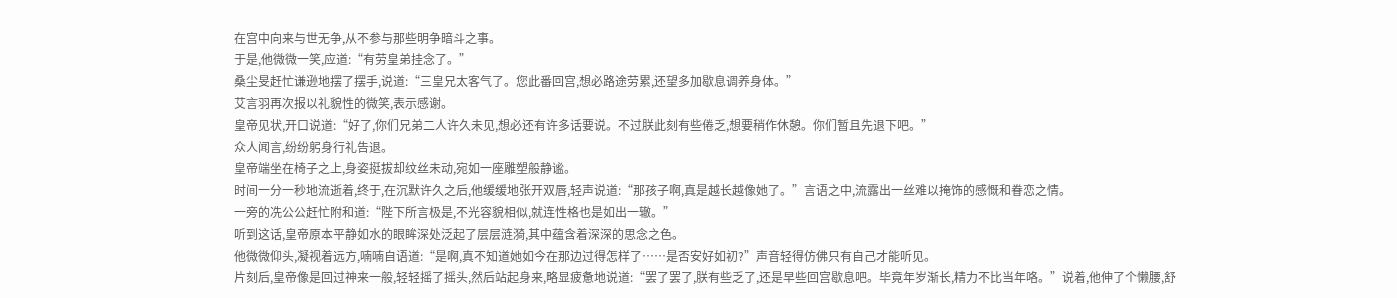在宫中向来与世无争,从不参与那些明争暗斗之事。
于是,他微微一笑,应道:“有劳皇弟挂念了。”
桑尘旻赶忙谦逊地摆了摆手,说道:“三皇兄太客气了。您此番回宫,想必路途劳累,还望多加歇息调养身体。”
艾言羽再次报以礼貌性的微笑,表示感谢。
皇帝见状,开口说道:“好了,你们兄弟二人许久未见,想必还有许多话要说。不过朕此刻有些倦乏,想要稍作休憩。你们暂且先退下吧。”
众人闻言,纷纷躬身行礼告退。
皇帝端坐在椅子之上,身姿挺拔却纹丝未动,宛如一座雕塑般静谧。
时间一分一秒地流逝着,终于,在沉默许久之后,他缓缓地张开双唇,轻声说道:“那孩子啊,真是越长越像她了。”言语之中,流露出一丝难以掩饰的感慨和眷恋之情。
一旁的冼公公赶忙附和道:“陛下所言极是,不光容貌相似,就连性格也是如出一辙。”
听到这话,皇帝原本平静如水的眼眸深处泛起了层层涟漪,其中蕴含着深深的思念之色。
他微微仰头,凝视着远方,喃喃自语道:“是啊,真不知道她如今在那边过得怎样了……是否安好如初?”声音轻得仿佛只有自己才能听见。
片刻后,皇帝像是回过神来一般,轻轻摇了摇头,然后站起身来,略显疲惫地说道:“罢了罢了,朕有些乏了,还是早些回宫歇息吧。毕竟年岁渐长,精力不比当年咯。”说着,他伸了个懒腰,舒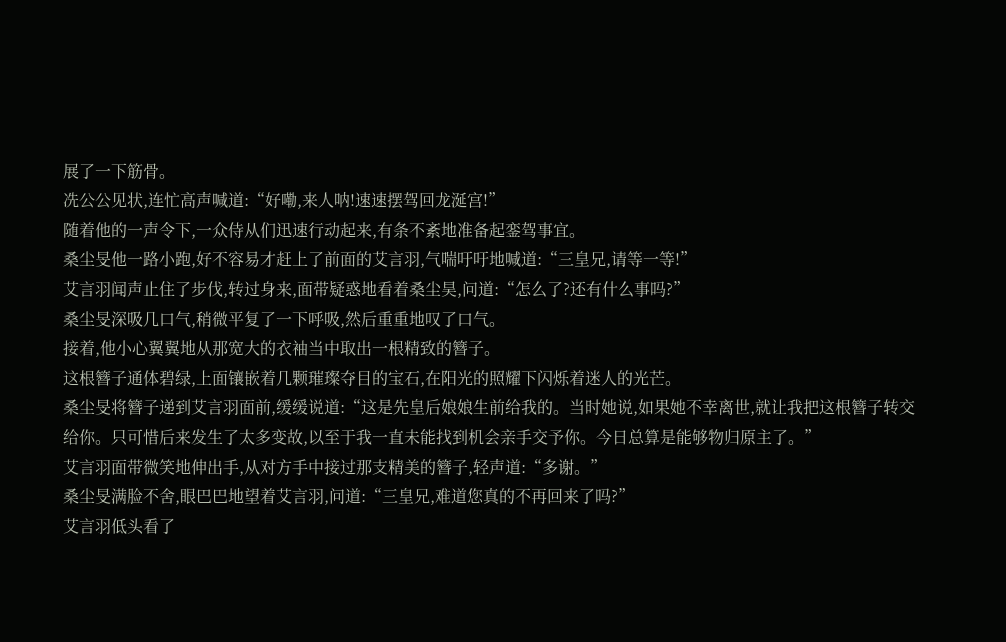展了一下筋骨。
冼公公见状,连忙高声喊道:“好嘞,来人呐!速速摆驾回龙涎宫!”
随着他的一声令下,一众侍从们迅速行动起来,有条不紊地准备起銮驾事宜。
桑尘旻他一路小跑,好不容易才赶上了前面的艾言羽,气喘吁吁地喊道:“三皇兄,请等一等!”
艾言羽闻声止住了步伐,转过身来,面带疑惑地看着桑尘昊,问道:“怎么了?还有什么事吗?”
桑尘旻深吸几口气,稍微平复了一下呼吸,然后重重地叹了口气。
接着,他小心翼翼地从那宽大的衣袖当中取出一根精致的簪子。
这根簪子通体碧绿,上面镶嵌着几颗璀璨夺目的宝石,在阳光的照耀下闪烁着迷人的光芒。
桑尘旻将簪子递到艾言羽面前,缓缓说道:“这是先皇后娘娘生前给我的。当时她说,如果她不幸离世,就让我把这根簪子转交给你。只可惜后来发生了太多变故,以至于我一直未能找到机会亲手交予你。今日总算是能够物归原主了。”
艾言羽面带微笑地伸出手,从对方手中接过那支精美的簪子,轻声道:“多谢。”
桑尘旻满脸不舍,眼巴巴地望着艾言羽,问道:“三皇兄,难道您真的不再回来了吗?”
艾言羽低头看了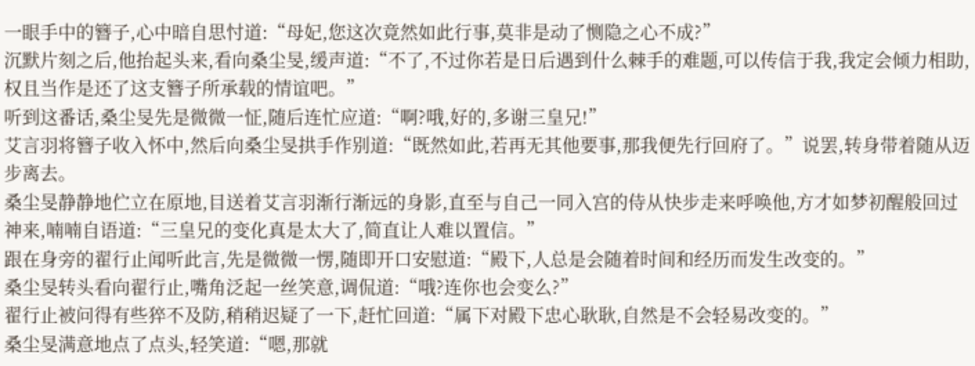一眼手中的簪子,心中暗自思忖道:“母妃,您这次竟然如此行事,莫非是动了恻隐之心不成?”
沉默片刻之后,他抬起头来,看向桑尘旻,缓声道:“不了,不过你若是日后遇到什么棘手的难题,可以传信于我,我定会倾力相助,权且当作是还了这支簪子所承载的情谊吧。”
听到这番话,桑尘旻先是微微一怔,随后连忙应道:“啊?哦,好的,多谢三皇兄!”
艾言羽将簪子收入怀中,然后向桑尘旻拱手作别道:“既然如此,若再无其他要事,那我便先行回府了。”说罢,转身带着随从迈步离去。
桑尘旻静静地伫立在原地,目送着艾言羽渐行渐远的身影,直至与自己一同入宫的侍从快步走来呼唤他,方才如梦初醒般回过神来,喃喃自语道:“三皇兄的变化真是太大了,简直让人难以置信。”
跟在身旁的翟行止闻听此言,先是微微一愣,随即开口安慰道:“殿下,人总是会随着时间和经历而发生改变的。”
桑尘旻转头看向翟行止,嘴角泛起一丝笑意,调侃道:“哦?连你也会变么?”
翟行止被问得有些猝不及防,稍稍迟疑了一下,赶忙回道:“属下对殿下忠心耿耿,自然是不会轻易改变的。”
桑尘旻满意地点了点头,轻笑道:“嗯,那就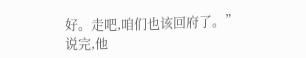好。走吧,咱们也该回府了。”
说完,他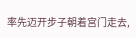率先迈开步子朝着宫门走去,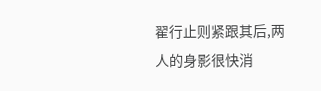翟行止则紧跟其后,两人的身影很快消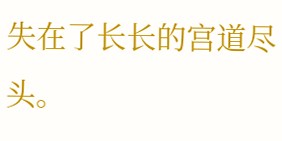失在了长长的宫道尽头。